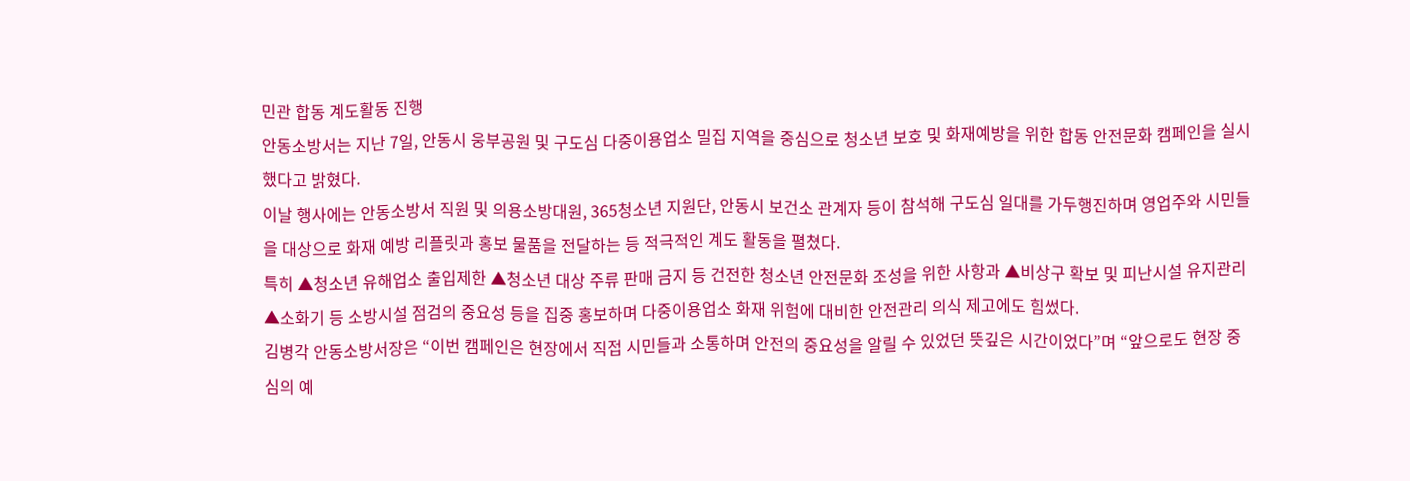민관 합동 계도활동 진행
안동소방서는 지난 7일, 안동시 웅부공원 및 구도심 다중이용업소 밀집 지역을 중심으로 청소년 보호 및 화재예방을 위한 합동 안전문화 캠페인을 실시했다고 밝혔다.
이날 행사에는 안동소방서 직원 및 의용소방대원, 365청소년 지원단, 안동시 보건소 관계자 등이 참석해 구도심 일대를 가두행진하며 영업주와 시민들을 대상으로 화재 예방 리플릿과 홍보 물품을 전달하는 등 적극적인 계도 활동을 펼쳤다.
특히 ▲청소년 유해업소 출입제한 ▲청소년 대상 주류 판매 금지 등 건전한 청소년 안전문화 조성을 위한 사항과 ▲비상구 확보 및 피난시설 유지관리 ▲소화기 등 소방시설 점검의 중요성 등을 집중 홍보하며 다중이용업소 화재 위험에 대비한 안전관리 의식 제고에도 힘썼다.
김병각 안동소방서장은 “이번 캠페인은 현장에서 직접 시민들과 소통하며 안전의 중요성을 알릴 수 있었던 뜻깊은 시간이었다”며 “앞으로도 현장 중심의 예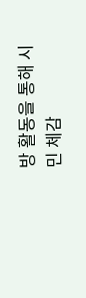방 활동을 통해 시민 체감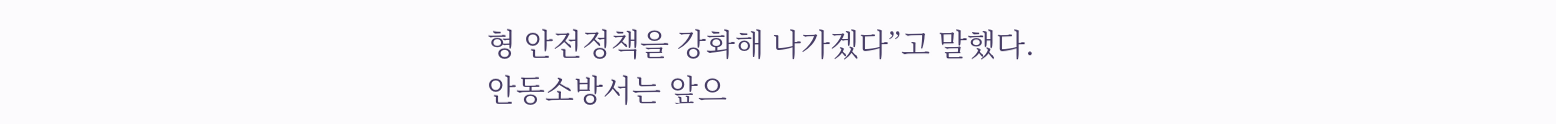형 안전정책을 강화해 나가겠다”고 말했다.
안동소방서는 앞으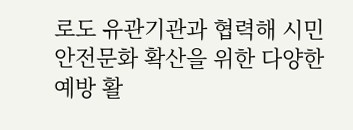로도 유관기관과 협력해 시민 안전문화 확산을 위한 다양한 예방 활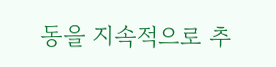동을 지속적으로 추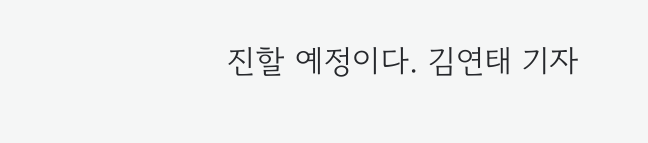진할 예정이다. 김연태 기자